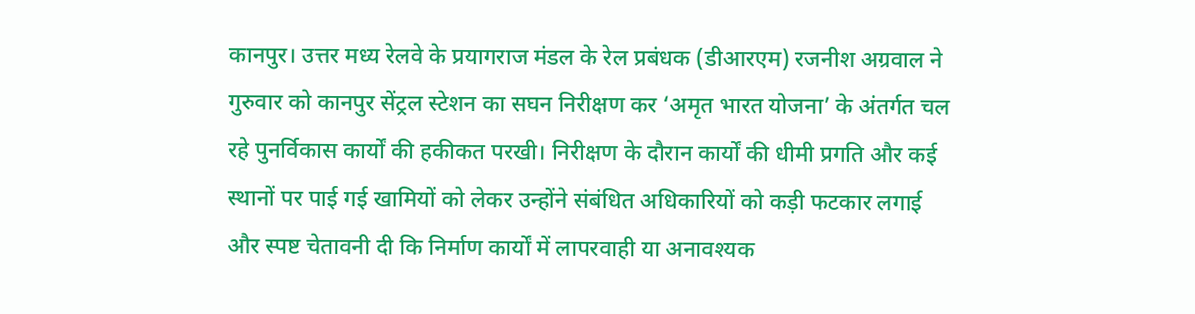कानपुर। उत्तर मध्य रेलवे के प्रयागराज मंडल के रेल प्रबंधक (डीआरएम) रजनीश अग्रवाल ने गुरुवार को कानपुर सेंट्रल स्टेशन का सघन निरीक्षण कर ‘अमृत भारत योजना’ के अंतर्गत चल रहे पुनर्विकास कार्यों की हकीकत परखी। निरीक्षण के दौरान कार्यों की धीमी प्रगति और कई स्थानों पर पाई गई खामियों को लेकर उन्होंने संबंधित अधिकारियों को कड़ी फटकार लगाई और स्पष्ट चेतावनी दी कि निर्माण कार्यों में लापरवाही या अनावश्यक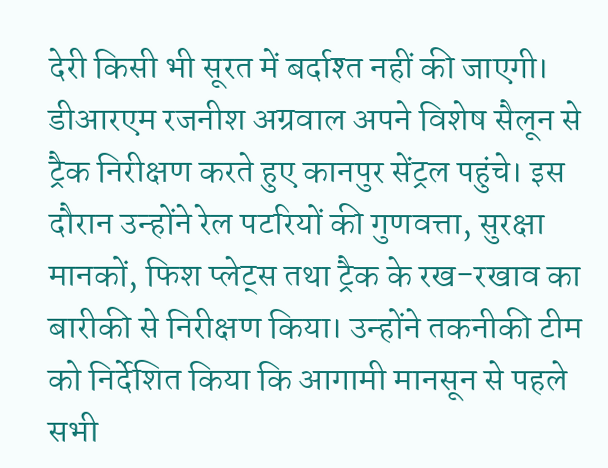देरी किसी भी सूरत में बर्दाश्त नहीं की जाएगी।
डीआरएम रजनीश अग्रवाल अपने विशेष सैलून से ट्रैक निरीक्षण करते हुए कानपुर सेंट्रल पहुंचे। इस दौरान उन्होंने रेल पटरियों की गुणवत्ता, सुरक्षा मानकों, फिश प्लेट्स तथा ट्रैक के रख-रखाव का बारीकी से निरीक्षण किया। उन्होंने तकनीकी टीम को निर्देशित किया कि आगामी मानसून से पहले सभी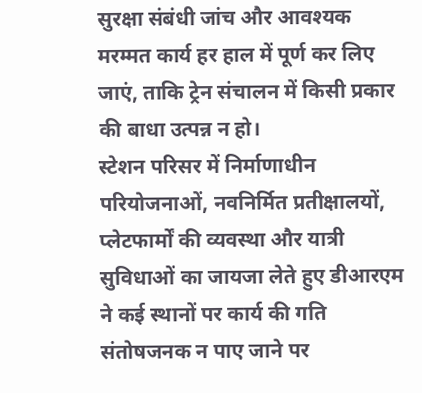सुरक्षा संबंधी जांच और आवश्यक मरम्मत कार्य हर हाल में पूर्ण कर लिए जाएं, ताकि ट्रेन संचालन में किसी प्रकार की बाधा उत्पन्न न हो।
स्टेशन परिसर में निर्माणाधीन परियोजनाओं, नवनिर्मित प्रतीक्षालयों, प्लेटफार्मों की व्यवस्था और यात्री सुविधाओं का जायजा लेते हुए डीआरएम ने कई स्थानों पर कार्य की गति संतोषजनक न पाए जाने पर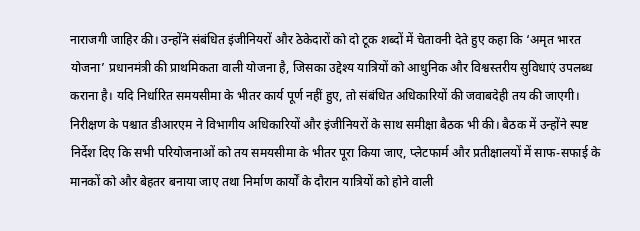नाराजगी जाहिर की। उन्होंने संबंधित इंजीनियरों और ठेकेदारों को दो टूक शब्दों में चेतावनी देते हुए कहा कि ‘अमृत भारत योजना’ प्रधानमंत्री की प्राथमिकता वाली योजना है, जिसका उद्देश्य यात्रियों को आधुनिक और विश्वस्तरीय सुविधाएं उपलब्ध कराना है। यदि निर्धारित समयसीमा के भीतर कार्य पूर्ण नहीं हुए, तो संबंधित अधिकारियों की जवाबदेही तय की जाएगी।
निरीक्षण के पश्चात डीआरएम ने विभागीय अधिकारियों और इंजीनियरों के साथ समीक्षा बैठक भी की। बैठक में उन्होंने स्पष्ट निर्देश दिए कि सभी परियोजनाओं को तय समयसीमा के भीतर पूरा किया जाए, प्लेटफार्म और प्रतीक्षालयों में साफ-सफाई के मानकों को और बेहतर बनाया जाए तथा निर्माण कार्यों के दौरान यात्रियों को होने वाली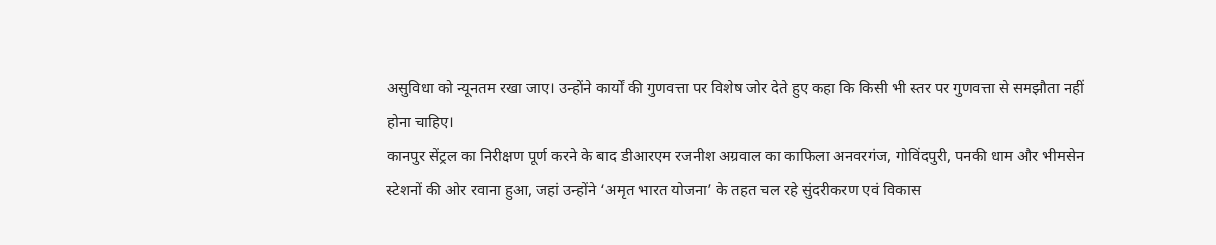असुविधा को न्यूनतम रखा जाए। उन्होंने कार्यों की गुणवत्ता पर विशेष जोर देते हुए कहा कि किसी भी स्तर पर गुणवत्ता से समझौता नहीं होना चाहिए।
कानपुर सेंट्रल का निरीक्षण पूर्ण करने के बाद डीआरएम रजनीश अग्रवाल का काफिला अनवरगंज, गोविंदपुरी, पनकी धाम और भीमसेन स्टेशनों की ओर रवाना हुआ, जहां उन्होंने ‘अमृत भारत योजना’ के तहत चल रहे सुंदरीकरण एवं विकास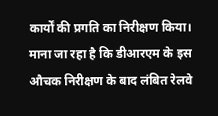कार्यों की प्रगति का निरीक्षण किया।
माना जा रहा है कि डीआरएम के इस औचक निरीक्षण के बाद लंबित रेलवे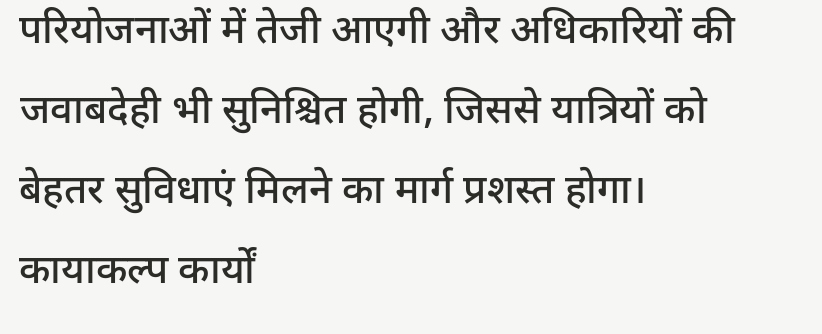परियोजनाओं में तेजी आएगी और अधिकारियों की जवाबदेही भी सुनिश्चित होगी, जिससे यात्रियों को बेहतर सुविधाएं मिलने का मार्ग प्रशस्त होगा।
कायाकल्प कार्यों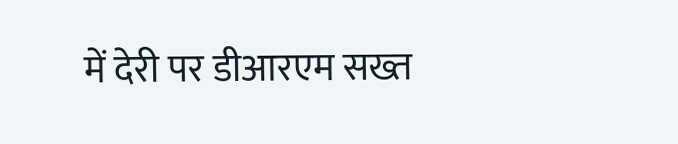में देरी पर डीआरएम सख्त